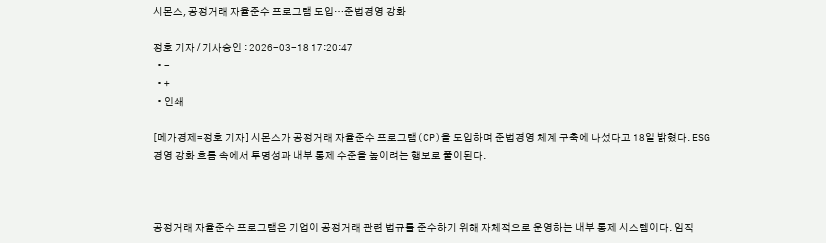시몬스, 공정거래 자율준수 프로그램 도입…준법경영 강화

정호 기자 / 기사승인 : 2026-03-18 17:20:47
  • -
  • +
  • 인쇄

[메가경제=정호 기자] 시몬스가 공정거래 자율준수 프로그램(CP)을 도입하며 준법경영 체계 구축에 나섰다고 18일 밝혔다. ESG 경영 강화 흐름 속에서 투명성과 내부 통제 수준을 높이려는 행보로 풀이된다.



공정거래 자율준수 프로그램은 기업이 공정거래 관련 법규를 준수하기 위해 자체적으로 운영하는 내부 통제 시스템이다. 임직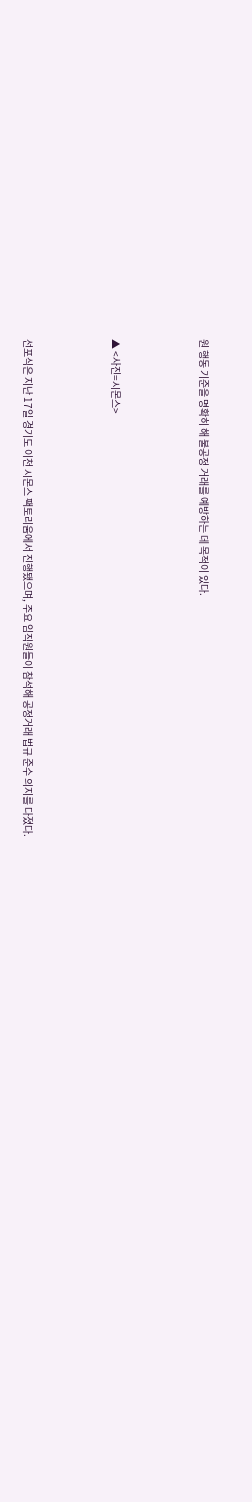원 행동 기준을 명확히 해 불공정 거래를 예방하는 데 목적이 있다.



▲ <사진=시몬스>



선포식은 지난 17일 경기도 이천 시몬스 팩토리움에서 진행됐으며, 주요 임직원들이 참석해 공정거래 법규 준수 의지를 다졌다.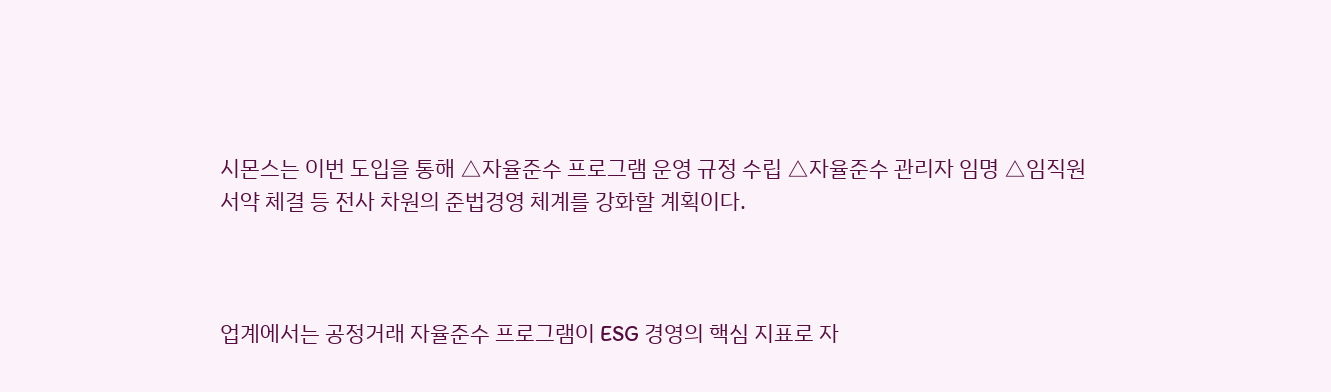시몬스는 이번 도입을 통해 △자율준수 프로그램 운영 규정 수립 △자율준수 관리자 임명 △임직원 서약 체결 등 전사 차원의 준법경영 체계를 강화할 계획이다.



업계에서는 공정거래 자율준수 프로그램이 ESG 경영의 핵심 지표로 자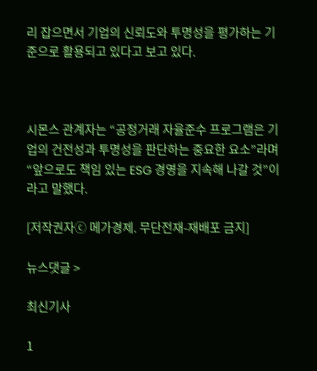리 잡으면서 기업의 신뢰도와 투명성을 평가하는 기준으로 활용되고 있다고 보고 있다.



시몬스 관계자는 “공정거래 자율준수 프로그램은 기업의 건전성과 투명성을 판단하는 중요한 요소”라며 “앞으로도 책임 있는 ESG 경영을 지속해 나갈 것”이라고 말했다.

[저작권자ⓒ 메가경제. 무단전재-재배포 금지]

뉴스댓글 >

최신기사

1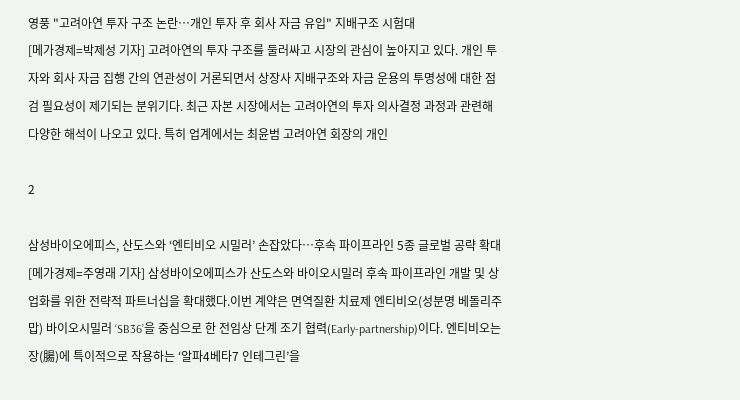영풍 "고려아연 투자 구조 논란…개인 투자 후 회사 자금 유입" 지배구조 시험대
[메가경제=박제성 기자] 고려아연의 투자 구조를 둘러싸고 시장의 관심이 높아지고 있다. 개인 투자와 회사 자금 집행 간의 연관성이 거론되면서 상장사 지배구조와 자금 운용의 투명성에 대한 점검 필요성이 제기되는 분위기다. 최근 자본 시장에서는 고려아연의 투자 의사결정 과정과 관련해 다양한 해석이 나오고 있다. 특히 업계에서는 최윤범 고려아연 회장의 개인

2

삼성바이오에피스, 산도스와 ‘엔티비오 시밀러’ 손잡았다…후속 파이프라인 5종 글로벌 공략 확대
[메가경제=주영래 기자] 삼성바이오에피스가 산도스와 바이오시밀러 후속 파이프라인 개발 및 상업화를 위한 전략적 파트너십을 확대했다.이번 계약은 면역질환 치료제 엔티비오(성분명 베돌리주맙) 바이오시밀러 ‘SB36’을 중심으로 한 전임상 단계 조기 협력(Early-partnership)이다. 엔티비오는 장(腸)에 특이적으로 작용하는 ‘알파4베타7 인테그린’을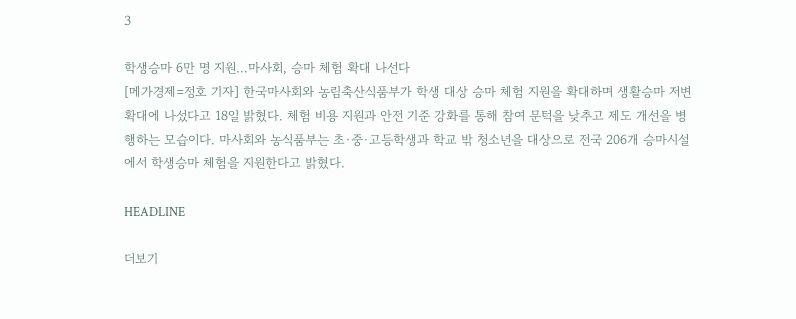3

학생승마 6만 명 지원…마사회, 승마 체험 확대 나선다
[메가경제=정호 기자] 한국마사회와 농림축산식품부가 학생 대상 승마 체험 지원을 확대하며 생활승마 저변 확대에 나섰다고 18일 밝혔다. 체험 비용 지원과 안전 기준 강화를 통해 참여 문턱을 낮추고 제도 개선을 병행하는 모습이다. 마사회와 농식품부는 초·중·고등학생과 학교 밖 청소년을 대상으로 전국 206개 승마시설에서 학생승마 체험을 지원한다고 밝혔다.

HEADLINE

더보기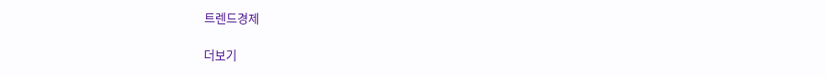트렌드경제

더보기